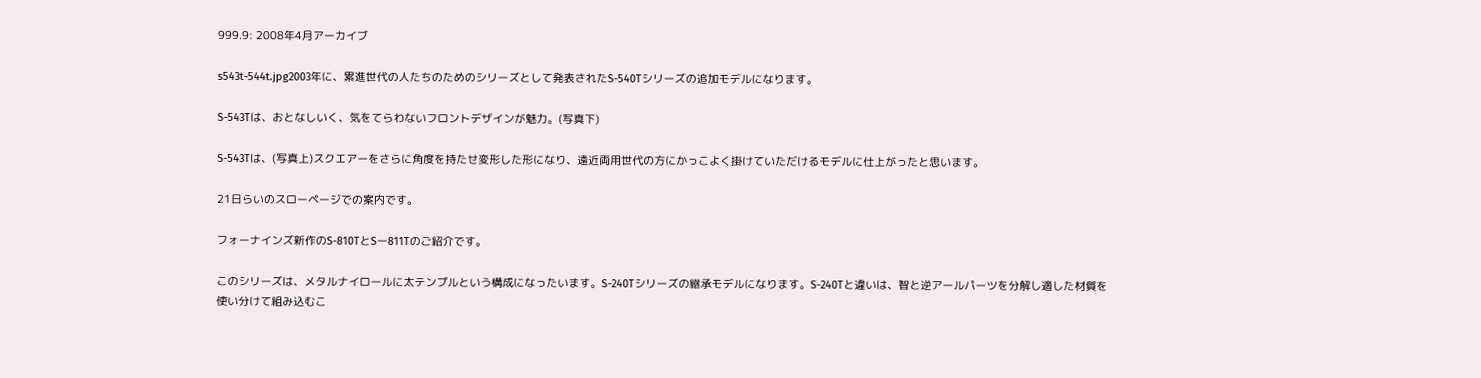999.9: 2008年4月アーカイブ

s543t-544t.jpg2003年に、累進世代の人たちのためのシリーズとして発表されたS-540Tシリーズの追加モデルになります。

S-543Tは、おとなしいく、気をてらわないフロントデザインが魅力。(写真下)

S-543Tは、(写真上)スクエアーをさらに角度を持たせ変形した形になり、遠近両用世代の方にかっこよく掛けていただけるモデルに仕上がったと思います。

21日らいのスローページでの案内です。

フォーナインズ新作のS-810TとSー811Tのご紹介です。

このシリーズは、メタルナイロールに太テンプルという構成になったいます。S-240Tシリーズの継承モデルになります。S-240Tと違いは、智と逆アールパーツを分解し適した材質を使い分けて組み込むこ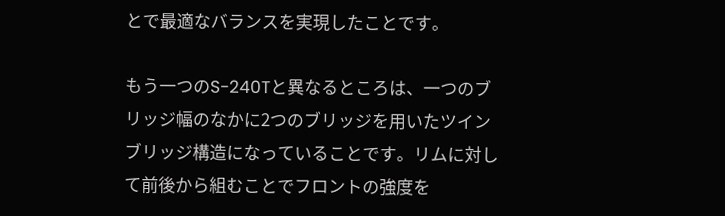とで最適なバランスを実現したことです。

もう一つのS-240Tと異なるところは、一つのブリッジ幅のなかに2つのブリッジを用いたツインブリッジ構造になっていることです。リムに対して前後から組むことでフロントの強度を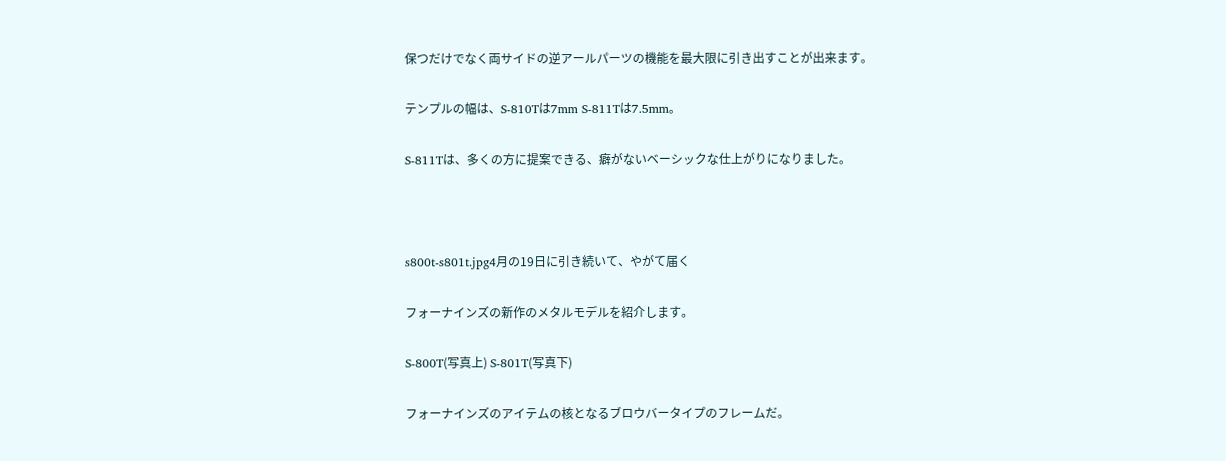保つだけでなく両サイドの逆アールパーツの機能を最大限に引き出すことが出来ます。

テンプルの幅は、S-810Tは7mm S-811Tは7.5mm。

S-811Tは、多くの方に提案できる、癖がないベーシックな仕上がりになりました。



s800t-s801t.jpg4月の19日に引き続いて、やがて届く

フォーナインズの新作のメタルモデルを紹介します。

S-800T(写真上) S-801T(写真下)

フォーナインズのアイテムの核となるブロウバータイプのフレームだ。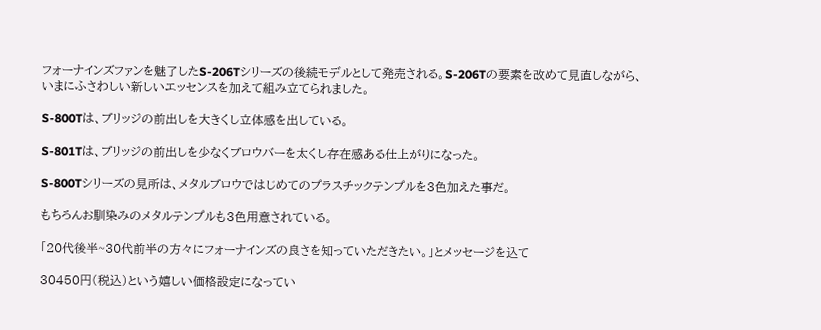フォーナインズファンを魅了したS-206Tシリーズの後続モデルとして発売される。S-206Tの要素を改めて見直しながら、いまにふさわしい新しいエッセンスを加えて組み立てられました。

S-800Tは、ブリッジの前出しを大きくし立体感を出している。

S-801Tは、ブリッジの前出しを少なくブロウバーを太くし存在感ある仕上がりになった。

S-800Tシリーズの見所は、メタルブロウではじめてのプラスチックテンプルを3色加えた事だ。

もちろんお馴染みのメタルテンプルも3色用意されている。

「20代後半~30代前半の方々にフォーナインズの良さを知っていただきたい。」とメッセージを込て

30450円(税込)という嬉しい価格設定になってい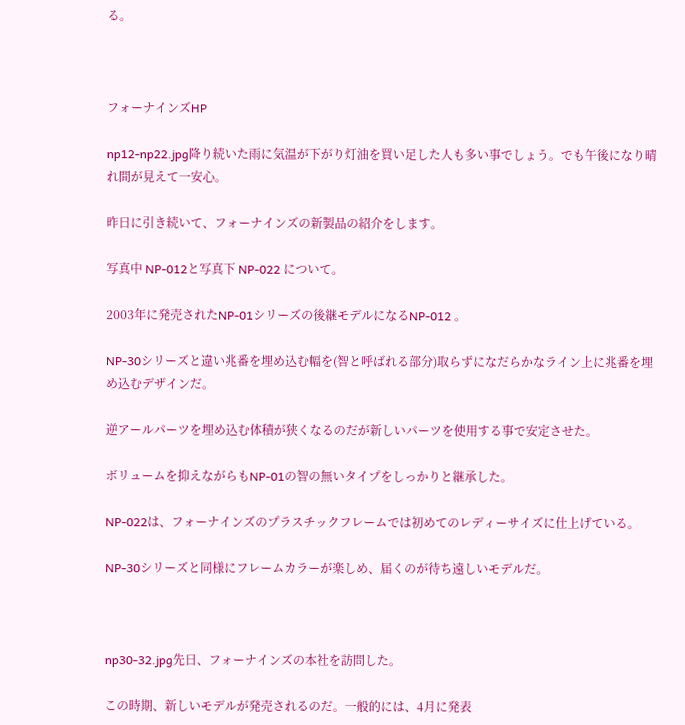る。



フォーナインズHP

np12-np22.jpg降り続いた雨に気温が下がり灯油を買い足した人も多い事でしょう。でも午後になり晴れ間が見えて一安心。

昨日に引き続いて、フォーナインズの新製品の紹介をします。

写真中 NP-012と写真下 NP-022 について。

2003年に発売されたNP-01シリーズの後継モデルになるNP-012 。

NP-30シリーズと違い兆番を埋め込む幅を(智と呼ばれる部分)取らずになだらかなライン上に兆番を埋め込むデザインだ。

逆アールパーツを埋め込む体積が狭くなるのだが新しいパーツを使用する事で安定させた。

ボリュームを抑えながらもNP-01の智の無いタイプをしっかりと継承した。

NP-022は、フォーナインズのプラスチックフレームでは初めてのレディーサイズに仕上げている。

NP-30シリーズと同様にフレームカラーが楽しめ、届くのが待ち遠しいモデルだ。



np30-32.jpg先日、フォーナインズの本社を訪問した。

この時期、新しいモデルが発売されるのだ。一般的には、4月に発表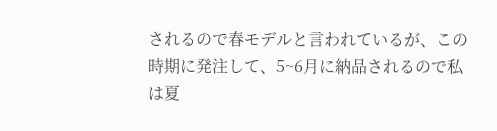されるので春モデルと言われているが、この時期に発注して、5~6月に納品されるので私は夏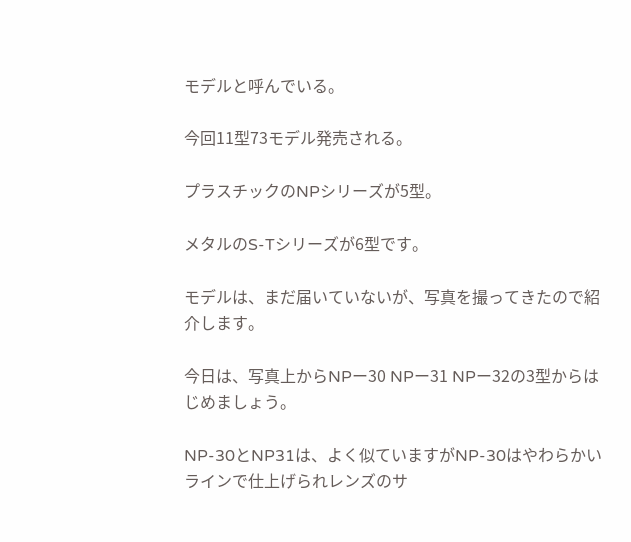モデルと呼んでいる。

今回11型73モデル発売される。

プラスチックのNPシリーズが5型。

メタルのS-Tシリーズが6型です。

モデルは、まだ届いていないが、写真を撮ってきたので紹介します。

今日は、写真上からNPー30 NPー31 NPー32の3型からはじめましょう。

NP-30とNP31は、よく似ていますがNP-30はやわらかいラインで仕上げられレンズのサ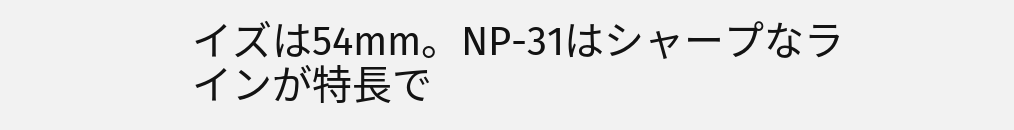イズは54mm。NP-31はシャープなラインが特長で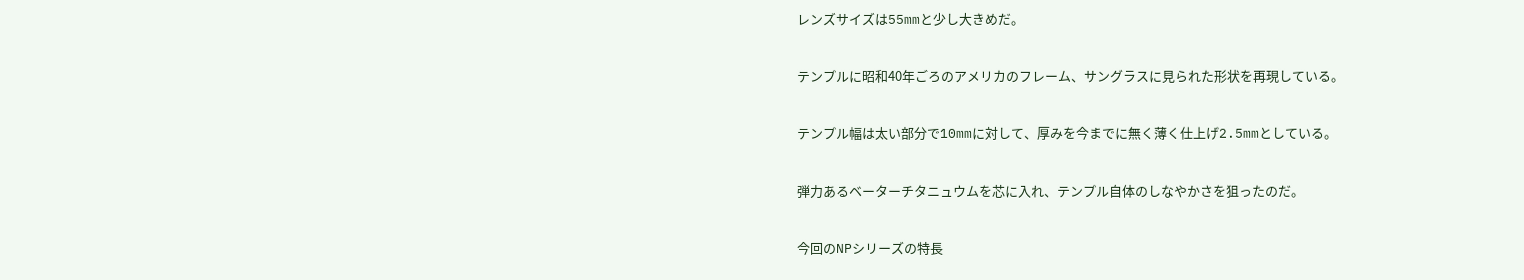レンズサイズは55mmと少し大きめだ。

テンプルに昭和40年ごろのアメリカのフレーム、サングラスに見られた形状を再現している。

テンプル幅は太い部分で10mmに対して、厚みを今までに無く薄く仕上げ2.5mmとしている。

弾力あるベーターチタニュウムを芯に入れ、テンプル自体のしなやかさを狙ったのだ。

今回のNPシリーズの特長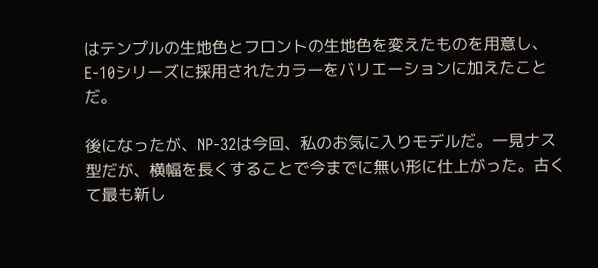はテンプルの生地色とフロントの生地色を変えたものを用意し、E-10シリーズに採用されたカラーをバリエーションに加えたことだ。

後になったが、NP-32は今回、私のお気に入りモデルだ。一見ナス型だが、横幅を長くすることで今までに無い形に仕上がった。古くて最も新し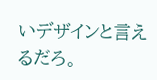いデザインと言えるだろ。